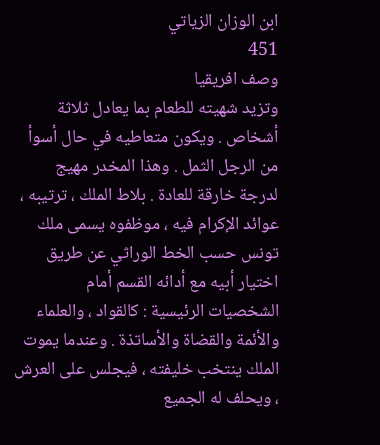ابن الوزان الزياتي
451
وصف افريقيا
وتزيد شهيته للطعام بما يعادل ثلاثة أشخاص . ويكون متعاطيه في حال أسوأ من الرجل الثمل . وهذا المخدر مهيج لدرجة خارقة للعادة . بلاط الملك ، ترتيبه ، عوائد الإكرام فيه ، موظفوه يسمى ملك تونس حسب الخط الوراثي عن طريق اختيار أبيه مع أدائه القسم أمام الشخصيات الرئيسية : كالقواد ، والعلماء والأئمة والقضاة والأساتذة . وعندما يموت الملك ينتخب خليفته ، فيجلس على العرش ، ويحلف له الجميع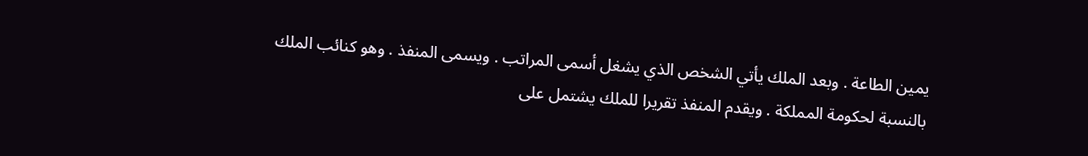يمين الطاعة . وبعد الملك يأتي الشخص الذي يشغل أسمى المراتب . ويسمى المنفذ . وهو كنائب الملك بالنسبة لحكومة المملكة . ويقدم المنفذ تقريرا للملك يشتمل على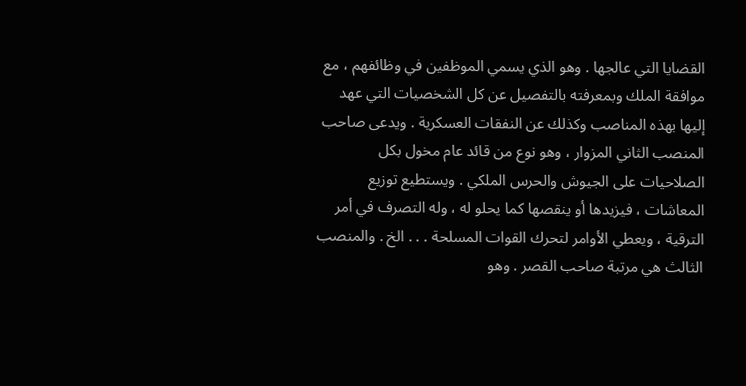القضايا التي عالجها . وهو الذي يسمي الموظفين في وظائفهم ، مع موافقة الملك وبمعرفته بالتفصيل عن كل الشخصيات التي عهد إليها بهذه المناصب وكذلك عن النفقات العسكرية . ويدعى صاحب المنصب الثاني المزوار ، وهو نوع من قائد عام مخول بكل الصلاحيات على الجيوش والحرس الملكي . ويستطيع توزيع المعاشات ، فيزيدها أو ينقصها كما يحلو له ، وله التصرف في أمر الترقية ، ويعطي الأوامر لتحرك القوات المسلحة . . . الخ . والمنصب الثالث هي مرتبة صاحب القصر . وهو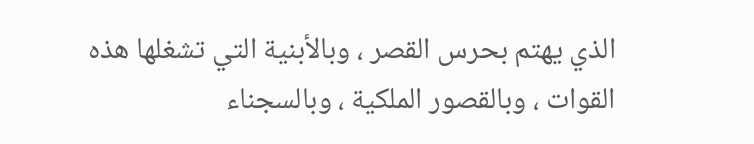الذي يهتم بحرس القصر ، وبالأبنية التي تشغلها هذه القوات ، وبالقصور الملكية ، وبالسجناء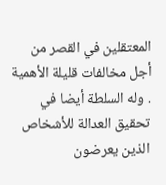المعتقلين في القصر من أجل مخالفات قليلة الأهمية . وله السلطة أيضا في تحقيق العدالة للأشخاص الذين يعرضون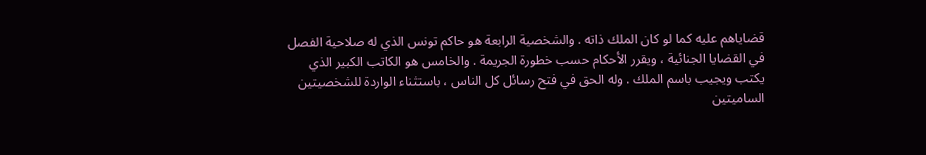قضاياهم عليه كما لو كان الملك ذاته . والشخصية الرابعة هو حاكم تونس الذي له صلاحية الفصل في القضايا الجنائية ، ويقرر الأحكام حسب خطورة الجريمة . والخامس هو الكاتب الكبير الذي يكتب ويجيب باسم الملك . وله الحق في فتح رسائل كل الناس ، باستثناء الواردة للشخصيتين الساميتين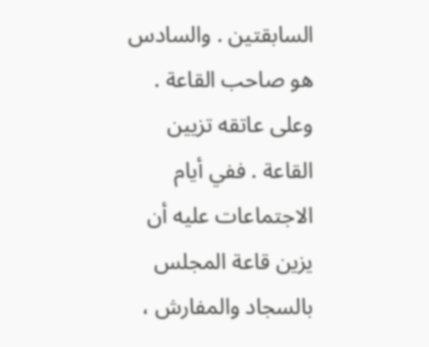السابقتين . والسادس هو صاحب القاعة . وعلى عاتقه تزيين القاعة . ففي أيام الاجتماعات عليه أن يزين قاعة المجلس بالسجاد والمفارش ،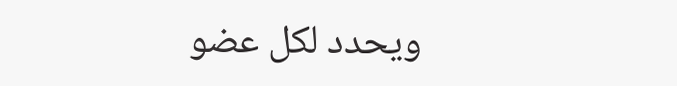ويحدد لكل عضو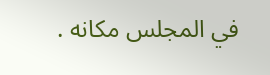في المجلس مكانه .